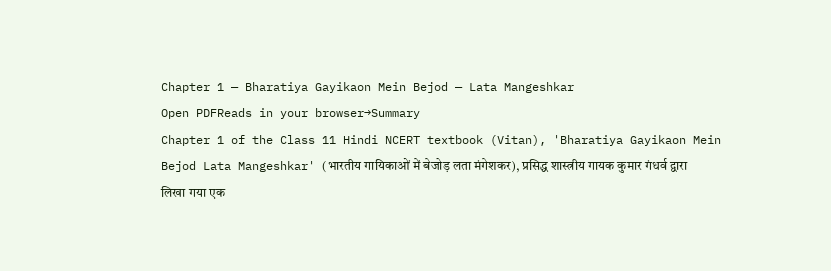Chapter 1 — Bharatiya Gayikaon Mein Bejod — Lata Mangeshkar
Open PDFReads in your browser→Summary
Chapter 1 of the Class 11 Hindi NCERT textbook (Vitan), 'Bharatiya Gayikaon Mein Bejod Lata Mangeshkar' (भारतीय गायिकाओं में बेजोड़ लता मंगेशकर), प्रसिद्ध शास्त्रीय गायक कुमार गंधर्व द्वारा लिखा गया एक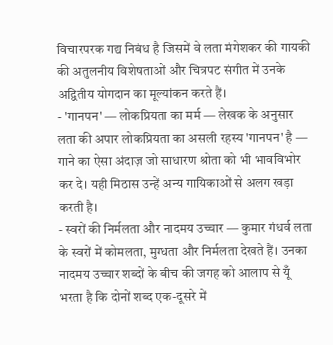विचारपरक गद्य निबंध है जिसमें वे लता मंगेशकर की गायकी की अतुलनीय विशेषताओं और चित्रपट संगीत में उनके अद्वितीय योगदान का मूल्यांकन करते हैं।
- 'गानपन' — लोकप्रियता का मर्म — लेखक के अनुसार लता की अपार लोकप्रियता का असली रहस्य 'गानपन' है — गाने का ऐसा अंदाज़ जो साधारण श्रोता को भी भावविभोर कर दे। यही मिठास उन्हें अन्य गायिकाओं से अलग खड़ा करती है।
- स्वरों की निर्मलता और नादमय उच्चार — कुमार गंधर्व लता के स्वरों में कोमलता, मुग्धता और निर्मलता देखते हैं। उनका नादमय उच्चार शब्दों के बीच की जगह को आलाप से यूँ भरता है कि दोनों शब्द एक-दूसरे में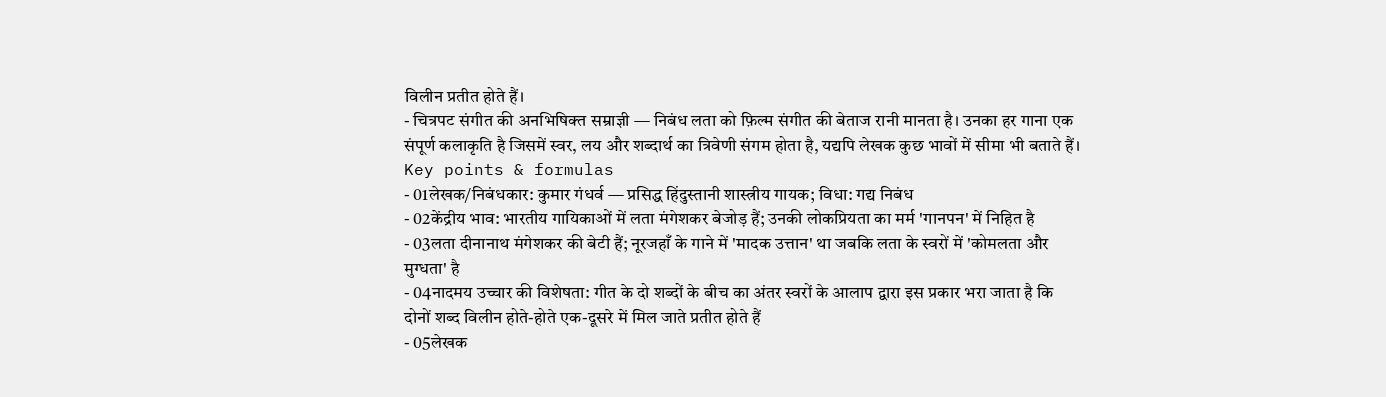विलीन प्रतीत होते हैं।
- चित्रपट संगीत की अनभिषिक्त सम्राज्ञी — निबंध लता को फ़िल्म संगीत की बेताज रानी मानता है। उनका हर गाना एक संपूर्ण कलाकृति है जिसमें स्वर, लय और शब्दार्थ का त्रिवेणी संगम होता है, यद्यपि लेखक कुछ भावों में सीमा भी बताते हैं।
Key points & formulas
- 01लेखक/निबंधकार: कुमार गंधर्व — प्रसिद्ध हिंदुस्तानी शास्त्रीय गायक; विधा: गद्य निबंध
- 02केंद्रीय भाव: भारतीय गायिकाओं में लता मंगेशकर बेजोड़ हैं; उनकी लोकप्रियता का मर्म 'गानपन' में निहित है
- 03लता दीनानाथ मंगेशकर की बेटी हैं; नूरजहाँ के गाने में 'मादक उत्तान' था जबकि लता के स्वरों में 'कोमलता और मुग्धता' है
- 04नादमय उच्चार की विशेषता: गीत के दो शब्दों के बीच का अंतर स्वरों के आलाप द्वारा इस प्रकार भरा जाता है कि दोनों शब्द विलीन होते-होते एक-दूसरे में मिल जाते प्रतीत होते हैं
- 05लेखक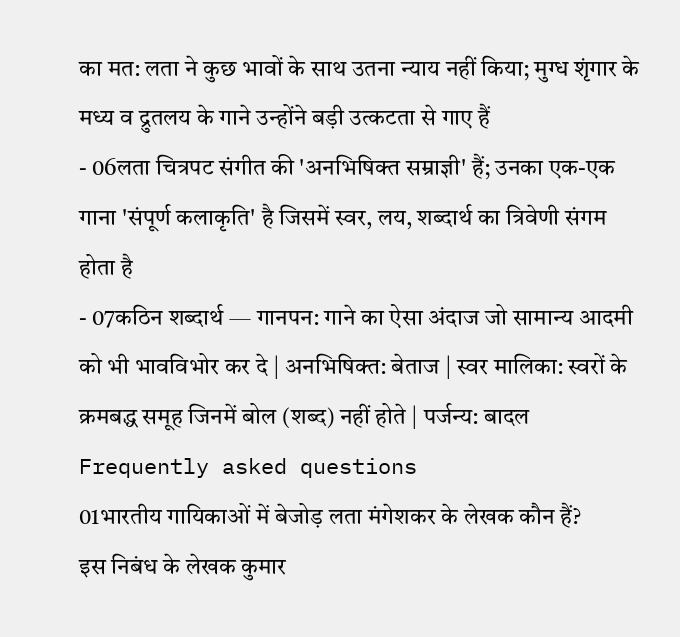का मत: लता ने कुछ भावों के साथ उतना न्याय नहीं किया; मुग्ध शृंगार के मध्य व द्रुतलय के गाने उन्होंने बड़ी उत्कटता से गाए हैं
- 06लता चित्रपट संगीत की 'अनभिषिक्त सम्राज्ञी' हैं; उनका एक-एक गाना 'संपूर्ण कलाकृति' है जिसमें स्वर, लय, शब्दार्थ का त्रिवेणी संगम होता है
- 07कठिन शब्दार्थ — गानपन: गाने का ऐसा अंदाज जो सामान्य आदमी को भी भावविभोर कर दे | अनभिषिक्त: बेताज | स्वर मालिका: स्वरों के क्रमबद्ध समूह जिनमें बोल (शब्द) नहीं होते | पर्जन्य: बादल
Frequently asked questions
01भारतीय गायिकाओं में बेजोड़ लता मंगेशकर के लेखक कौन हैं?
इस निबंध के लेखक कुमार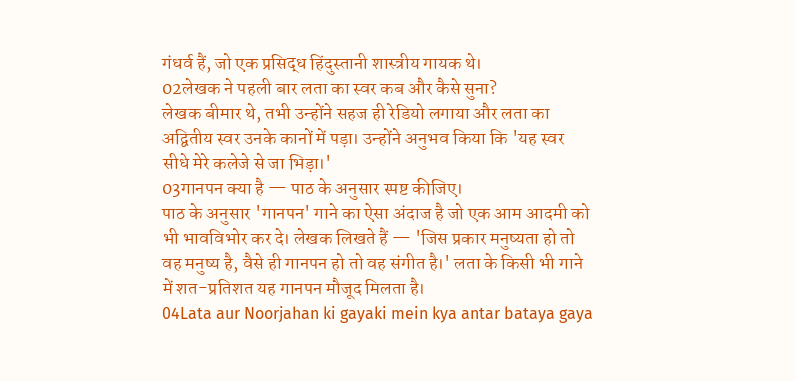गंधर्व हैं, जो एक प्रसिद्ध हिंदुस्तानी शास्त्रीय गायक थे।
02लेखक ने पहली बार लता का स्वर कब और कैसे सुना?
लेखक बीमार थे, तभी उन्होंने सहज ही रेडियो लगाया और लता का अद्वितीय स्वर उनके कानों में पड़ा। उन्होंने अनुभव किया कि 'यह स्वर सीधे मेरे कलेजे से जा भिड़ा।'
03गानपन क्या है — पाठ के अनुसार स्पष्ट कीजिए।
पाठ के अनुसार 'गानपन' गाने का ऐसा अंदाज है जो एक आम आदमी को भी भावविभोर कर दे। लेखक लिखते हैं — 'जिस प्रकार मनुष्यता हो तो वह मनुष्य है, वैसे ही गानपन हो तो वह संगीत है।' लता के किसी भी गाने में शत-प्रतिशत यह गानपन मौजूद मिलता है।
04Lata aur Noorjahan ki gayaki mein kya antar bataya gaya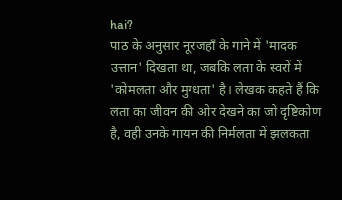hai?
पाठ के अनुसार नूरजहाँ के गाने में 'मादक उत्तान' दिखता था, जबकि लता के स्वरों में 'कोमलता और मुग्धता' है। लेखक कहते हैं कि लता का जीवन की ओर देखने का जो दृष्टिकोण है, वही उनके गायन की निर्मलता में झलकता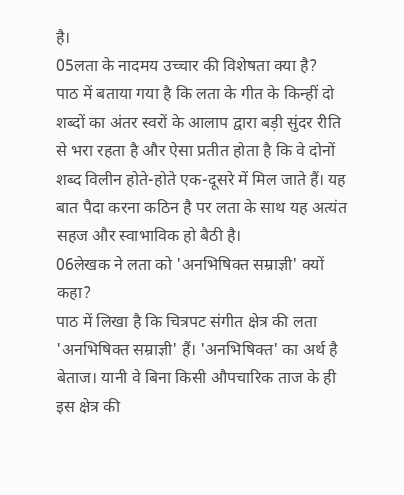है।
05लता के नादमय उच्चार की विशेषता क्या है?
पाठ में बताया गया है कि लता के गीत के किन्हीं दो शब्दों का अंतर स्वरों के आलाप द्वारा बड़ी सुंदर रीति से भरा रहता है और ऐसा प्रतीत होता है कि वे दोनों शब्द विलीन होते-होते एक-दूसरे में मिल जाते हैं। यह बात पैदा करना कठिन है पर लता के साथ यह अत्यंत सहज और स्वाभाविक हो बैठी है।
06लेखक ने लता को 'अनभिषिक्त सम्राज्ञी' क्यों कहा?
पाठ में लिखा है कि चित्रपट संगीत क्षेत्र की लता 'अनभिषिक्त सम्राज्ञी' हैं। 'अनभिषिक्त' का अर्थ है बेताज। यानी वे बिना किसी औपचारिक ताज के ही इस क्षेत्र की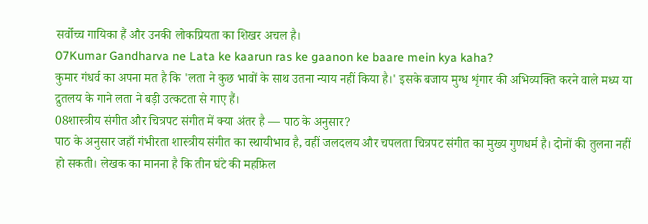सर्वोच्च गायिका हैं और उनकी लोकप्रियता का शिखर अचल है।
07Kumar Gandharva ne Lata ke kaarun ras ke gaanon ke baare mein kya kaha?
कुमार गंधर्व का अपना मत है कि 'लता ने कुछ भावों के साथ उतना न्याय नहीं किया है।' इसके बजाय मुग्ध शृंगार की अभिव्यक्ति करने वाले मध्य या द्रुतलय के गाने लता ने बड़ी उत्कटता से गाए हैं।
08शास्त्रीय संगीत और चित्रपट संगीत में क्या अंतर है — पाठ के अनुसार?
पाठ के अनुसार जहाँ गंभीरता शास्त्रीय संगीत का स्थायीभाव है, वहीं जलदलय और चपलता चित्रपट संगीत का मुख्य गुणधर्म है। दोनों की तुलना नहीं हो सकती। लेखक का मानना है कि तीन घंटे की महफ़िल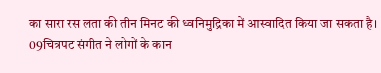का सारा रस लता की तीन मिनट की ध्वनिमुद्रिका में आस्वादित किया जा सकता है।
09चित्रपट संगीत ने लोगों के कान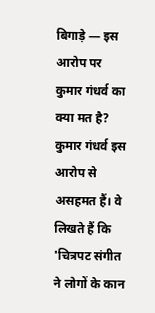बिगाड़े — इस आरोप पर कुमार गंधर्व का क्या मत है?
कुमार गंधर्व इस आरोप से असहमत हैं। वे लिखते हैं कि 'चित्रपट संगीत ने लोगों के कान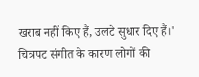खराब नहीं किए हैं, उलटे सुधार दिए हैं।' चित्रपट संगीत के कारण लोगों की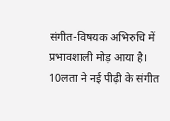संगीत-विषयक अभिरुचि में प्रभावशाली मोड़ आया है।
10लता ने नई पीढ़ी के संगीत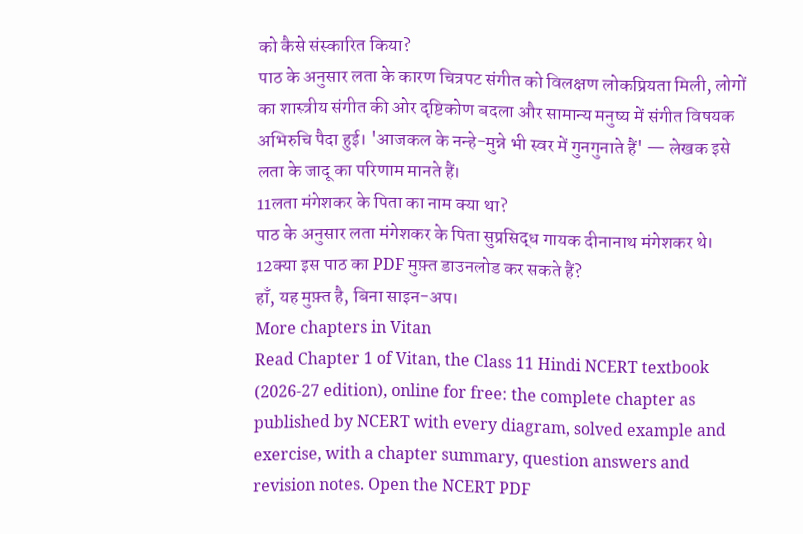को कैसे संस्कारित किया?
पाठ के अनुसार लता के कारण चित्रपट संगीत को विलक्षण लोकप्रियता मिली, लोगों का शास्त्रीय संगीत की ओर दृष्टिकोण बदला और सामान्य मनुष्य में संगीत विषयक अभिरुचि पैदा हुई। 'आजकल के नन्हे-मुन्ने भी स्वर में गुनगुनाते हैं' — लेखक इसे लता के जादू का परिणाम मानते हैं।
11लता मंगेशकर के पिता का नाम क्या था?
पाठ के अनुसार लता मंगेशकर के पिता सुप्रसिद्ध गायक दीनानाथ मंगेशकर थे।
12क्या इस पाठ का PDF मुफ़्त डाउनलोड कर सकते हैं?
हाँ, यह मुफ़्त है, बिना साइन-अप।
More chapters in Vitan
Read Chapter 1 of Vitan, the Class 11 Hindi NCERT textbook (2026-27 edition), online for free: the complete chapter as published by NCERT with every diagram, solved example and exercise, with a chapter summary, question answers and revision notes. Open the NCERT PDF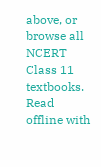above, or browse all NCERT Class 11 textbooks.
Read offline with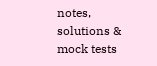notes, solutions & mock tests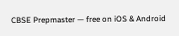CBSE Prepmaster — free on iOS & Android